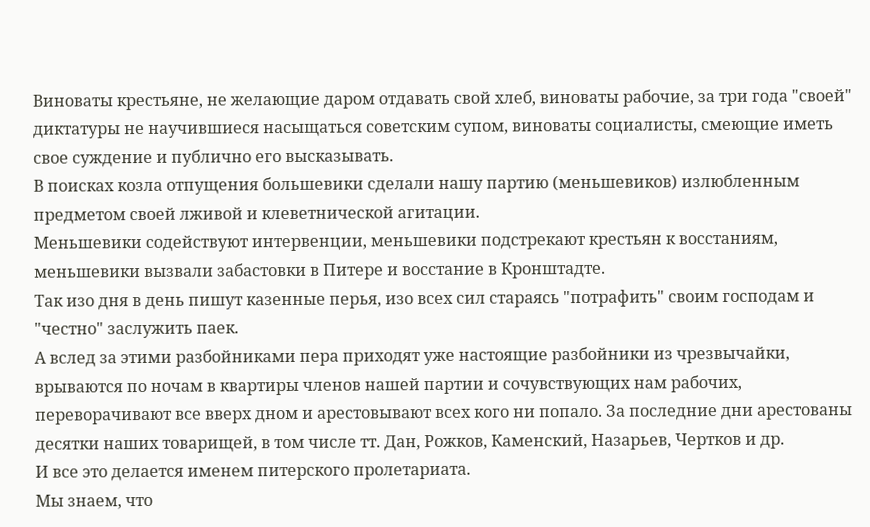Виноваты крестьяне, не желающие даром отдавать свой хлеб, виноваты рабочие, за три года "своей" диктатуры не научившиеся насыщаться советским супом, виноваты социалисты, смеющие иметь свое суждение и публично его высказывать.
В поисках козла отпущения большевики сделали нашу партию (меньшевиков) излюбленным предметом своей лживой и клеветнической агитации.
Меньшевики содействуют интервенции, меньшевики подстрекают крестьян к восстаниям, меньшевики вызвали забастовки в Питере и восстание в Кронштадте.
Так изо дня в день пишут казенные перья, изо всех сил стараясь "потрафить" своим господам и "честно" заслужить паек.
А вслед за этими разбойниками пера приходят уже настоящие разбойники из чрезвычайки, врываются по ночам в квартиры членов нашей партии и сочувствующих нам рабочих, переворачивают все вверх дном и арестовывают всех кого ни попало. За последние дни арестованы десятки наших товарищей, в том числе тт. Дан, Рожков, Каменский, Назарьев, Чертков и др.
И все это делается именем питерского пролетариата.
Мы знаем, что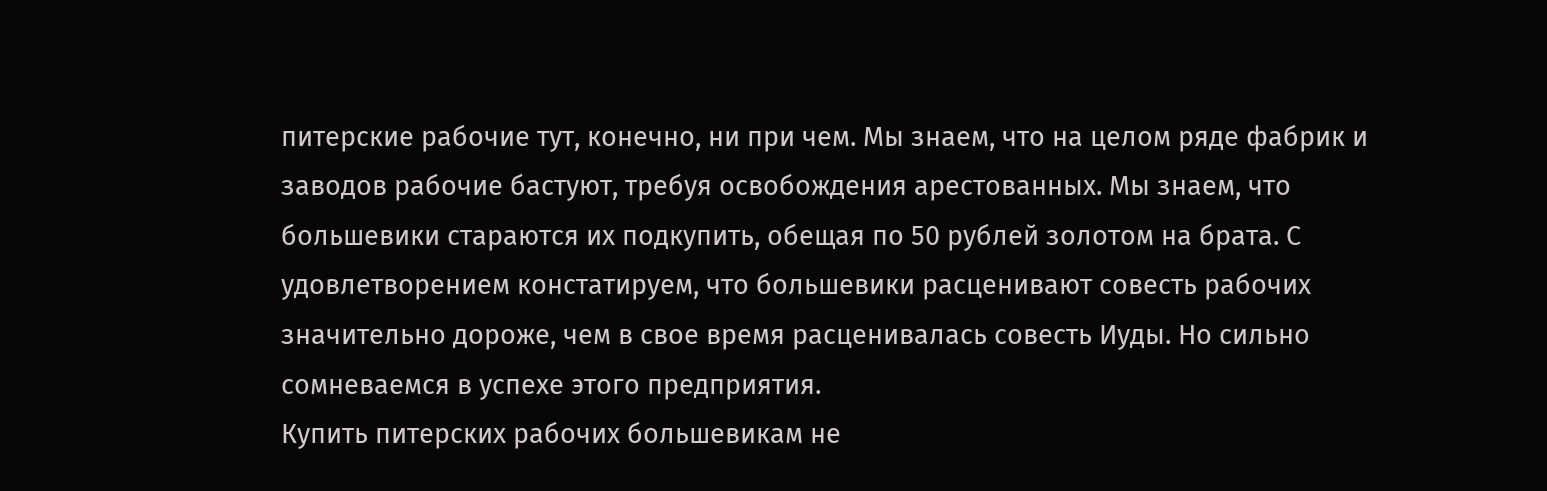питерские рабочие тут, конечно, ни при чем. Мы знаем, что на целом ряде фабрик и заводов рабочие бастуют, требуя освобождения арестованных. Мы знаем, что большевики стараются их подкупить, обещая по 50 рублей золотом на брата. С удовлетворением констатируем, что большевики расценивают совесть рабочих значительно дороже, чем в свое время расценивалась совесть Иуды. Но сильно сомневаемся в успехе этого предприятия.
Купить питерских рабочих большевикам не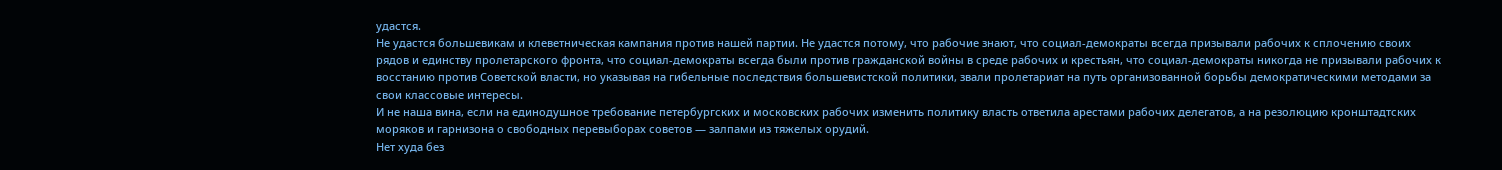удастся.
Не удастся большевикам и клеветническая кампания против нашей партии. Не удастся потому, что рабочие знают, что социал-демократы всегда призывали рабочих к сплочению своих рядов и единству пролетарского фронта, что социал-демократы всегда были против гражданской войны в среде рабочих и крестьян, что социал-демократы никогда не призывали рабочих к восстанию против Советской власти, но указывая на гибельные последствия большевистской политики, звали пролетариат на путь организованной борьбы демократическими методами за свои классовые интересы.
И не наша вина, если на единодушное требование петербургских и московских рабочих изменить политику власть ответила арестами рабочих делегатов, а на резолюцию кронштадтских моряков и гарнизона о свободных перевыборах советов — залпами из тяжелых орудий.
Нет худа без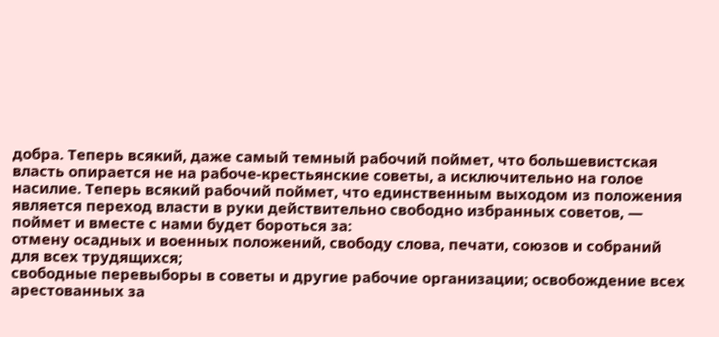добра. Теперь всякий, даже самый темный рабочий поймет, что большевистская власть опирается не на рабоче-крестьянские советы, а исключительно на голое насилие. Теперь всякий рабочий поймет, что единственным выходом из положения является переход власти в руки действительно свободно избранных советов, — поймет и вместе с нами будет бороться за:
отмену осадных и военных положений, свободу слова, печати, союзов и собраний для всех трудящихся;
свободные перевыборы в советы и другие рабочие организации; освобождение всех арестованных за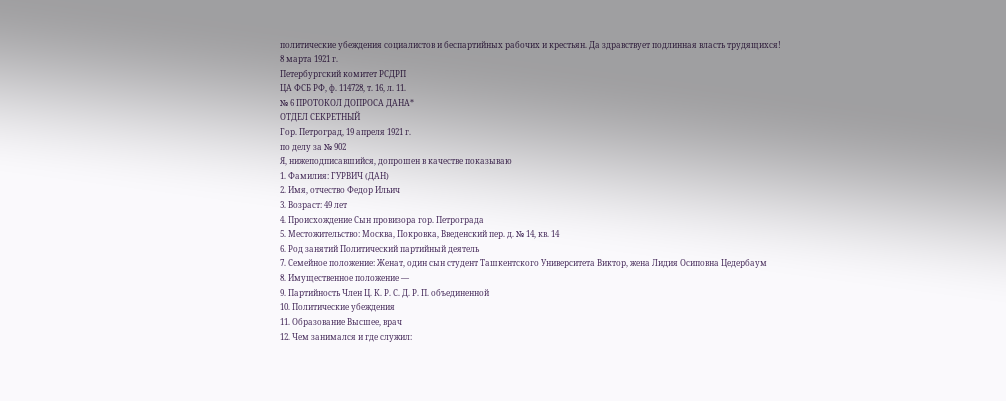политические убеждения социалистов и беспартийных рабочих и крестьян. Да здравствует подлинная власть трудящихся!
8 марта 1921 г.
Петербургский комитет РСДРП
ЦА ФСБ РФ, ф. 114728, т. 16, л. 11.
№ 6 ПРОТОКОЛ ДОПРОСА ДАНА*
ОТДЕЛ СЕКРЕТНЫЙ
Гор. Петроград, 19 апреля 1921 г.
по делу за № 902
Я, нижеподписавшийся, допрошен в качестве показываю
1. Фамилия: ГУРВИЧ (ДАН)
2. Имя, отчество Федор Ильич
3. Возраст: 49 лет
4. Происхождение Сын провизора гор. Петрограда
5. Местожительство: Москва, Покровка, Введенский пер. д. № 14, кв. 14
6. Род занятий Политический партийный деятель
7. Семейное положение: Женат, один сын студент Ташкентского Университета Виктор, жена Лидия Осиповна Цедербаум
8. Имущественное положение —
9. Партийность Член Ц. К. Р. С. Д. Р. П. объединенной
10. Политические убеждения
11. Образование Высшее, врач
12. Чем занимался и где служил: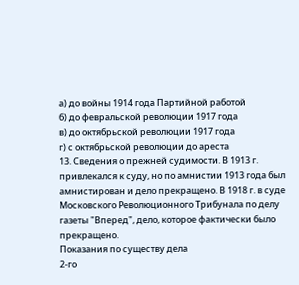а) до войны 1914 года Партийной работой
б) до февральской революции 1917 года
в) до октябрьской революции 1917 года
г) с октябрьской революции до ареста
13. Сведения о прежней судимости. В 1913 г. привлекался к суду, но по амнистии 1913 года был амнистирован и дело прекращено. В 1918 г. в суде Московского Революционного Трибунала по делу газеты "Вперед", дело, которое фактически было прекращено.
Показания по существу дела
2-го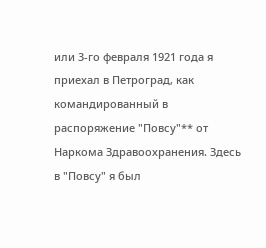или 3-го февраля 1921 года я приехал в Петроград, как командированный в распоряжение "Повсу"** от Наркома Здравоохранения. Здесь в "Повсу" я был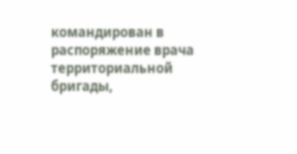командирован в распоряжение врача территориальной бригады,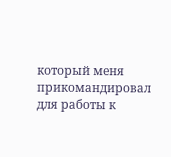который меня прикомандировал для работы к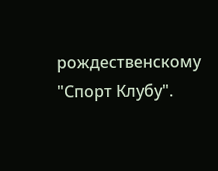рождественскому "Спорт Клубу".